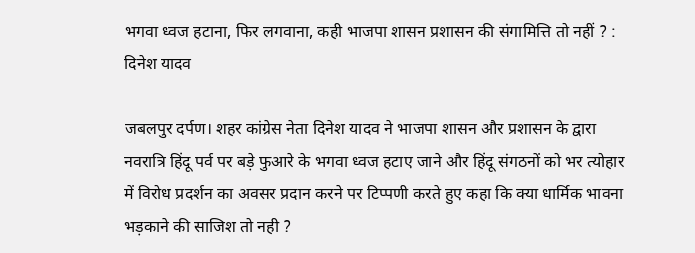भगवा ध्वज हटाना, फिर लगवाना, कही भाजपा शासन प्रशासन की संगामित्ति तो नहीं ? : दिनेश यादव

जबलपुर दर्पण। शहर कांग्रेस नेता दिनेश यादव ने भाजपा शासन और प्रशासन के द्वारा नवरात्रि हिंदू पर्व पर बड़े फुआरे के भगवा ध्वज हटाए जाने और हिंदू संगठनों को भर त्योहार में विरोध प्रदर्शन का अवसर प्रदान करने पर टिप्पणी करते हुए कहा कि क्या धार्मिक भावना भड़काने की साजिश तो नही ?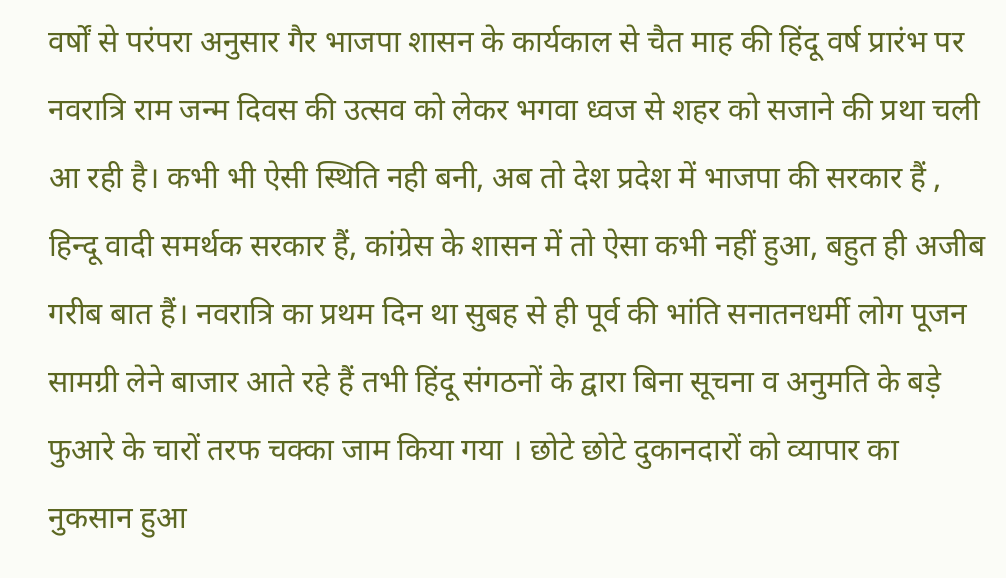वर्षों से परंपरा अनुसार गैर भाजपा शासन के कार्यकाल से चैत माह की हिंदू वर्ष प्रारंभ पर नवरात्रि राम जन्म दिवस की उत्सव को लेकर भगवा ध्वज से शहर को सजाने की प्रथा चली आ रही है। कभी भी ऐसी स्थिति नही बनी, अब तो देश प्रदेश में भाजपा की सरकार हैं , हिन्दू वादी समर्थक सरकार हैं, कांग्रेस के शासन में तो ऐसा कभी नहीं हुआ, बहुत ही अजीब गरीब बात हैं। नवरात्रि का प्रथम दिन था सुबह से ही पूर्व की भांति सनातनधर्मी लोग पूजन सामग्री लेने बाजार आते रहे हैं तभी हिंदू संगठनों के द्वारा बिना सूचना व अनुमति के बड़े फुआरे के चारों तरफ चक्का जाम किया गया । छोटे छोटे दुकानदारों को व्यापार का नुकसान हुआ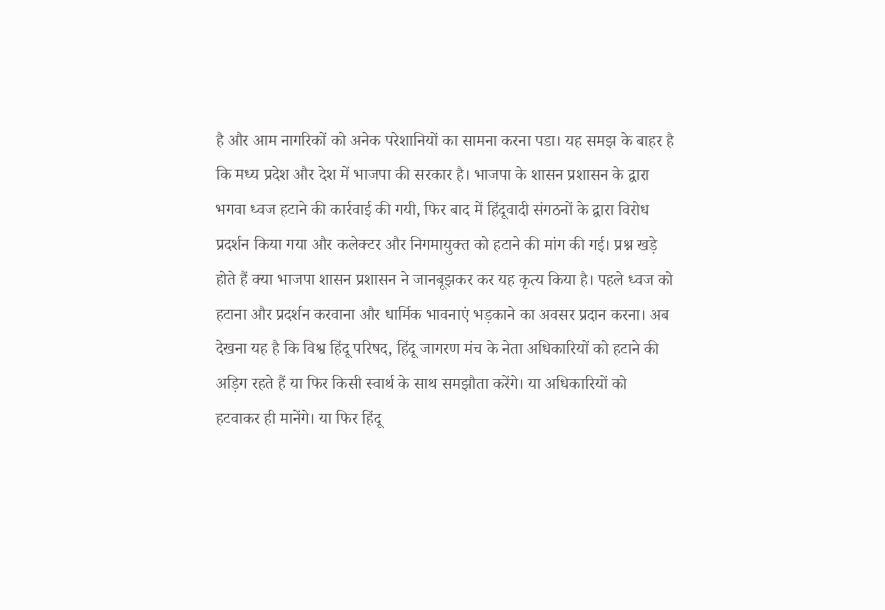है और आम नागरिकों को अनेक परेशानियों का सामना करना पडा। यह समझ के बाहर है कि मध्य प्रदेश और देश में भाजपा की सरकार है। भाजपा के शासन प्रशासन के द्वारा भगवा ध्वज हटाने की कार्रवाई की गयी, फिर बाद में हिंदूवादी संगठनों के द्वारा विरोध प्रदर्शन किया गया और कलेक्टर और निगमायुक्त को हटाने की मांग की गई। प्रश्न खड़े होते हैं क्या भाजपा शासन प्रशासन ने जानबूझकर कर यह कृत्य किया है। पहले ध्वज को हटाना और प्रदर्शन करवाना और धार्मिक भावनाएं भड़काने का अवसर प्रदान करना। अब देखना यह है कि विश्व हिंदू परिषद, हिंदू जागरण मंच के नेता अधिकारियों को हटाने की अड़िग रहते हैं या फिर किसी स्वार्थ के साथ समझौता करेंगे। या अधिकारियों को हटवाकर ही मानेंगे। या फिर हिंदू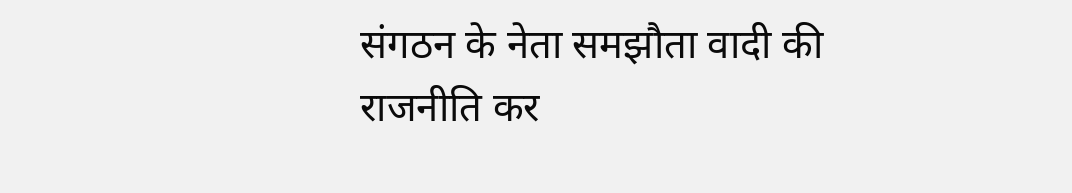संगठन के नेता समझौता वादी की राजनीति कर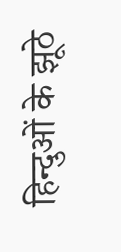हिन्दुओं के झूठे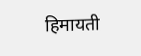हिमायती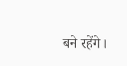बने रहेंगे।